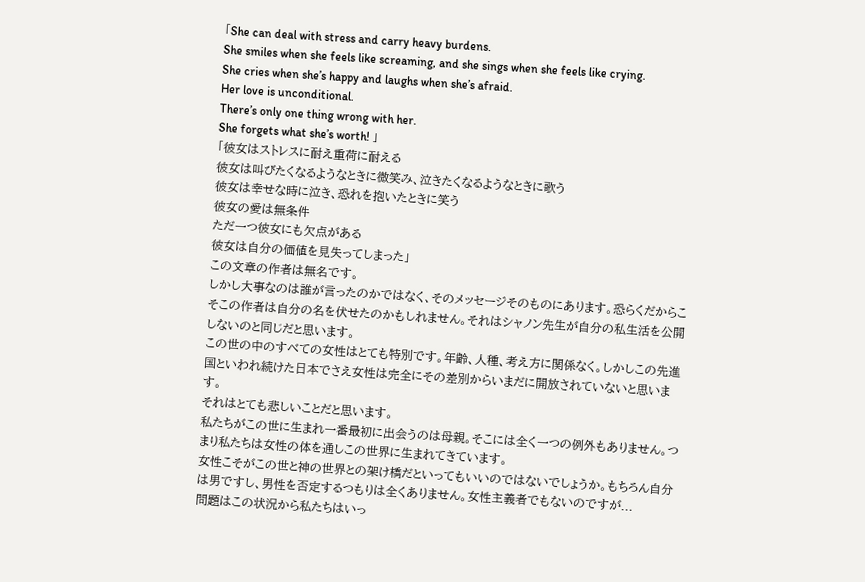「She can deal with stress and carry heavy burdens.
She smiles when she feels like screaming, and she sings when she feels like crying.
She cries when she’s happy and laughs when she’s afraid.
Her love is unconditional.
There’s only one thing wrong with her.
She forgets what she’s worth! 」
「彼女はストレスに耐え重荷に耐える
彼女は叫びたくなるようなときに微笑み、泣きたくなるようなときに歌う
彼女は幸せな時に泣き、恐れを抱いたときに笑う
彼女の愛は無条件
ただ一つ彼女にも欠点がある
彼女は自分の価値を見失ってしまった」
この文章の作者は無名です。
しかし大事なのは誰が言ったのかではなく、そのメッセージそのものにあります。恐らくだからこそこの作者は自分の名を伏せたのかもしれません。それはシャノン先生が自分の私生活を公開しないのと同じだと思います。
この世の中のすべての女性はとても特別です。年齢、人種、考え方に関係なく。しかしこの先進国といわれ続けた日本でさえ女性は完全にその差別からいまだに開放されていないと思います。
それはとても悲しいことだと思います。
私たちがこの世に生まれ一番最初に出会うのは母親。そこには全く一つの例外もありません。つまり私たちは女性の体を通しこの世界に生まれてきています。
女性こそがこの世と神の世界との架け橋だといってもいいのではないでしょうか。もちろん自分は男ですし、男性を否定するつもりは全くありません。女性主義者でもないのですが...
問題はこの状況から私たちはいっ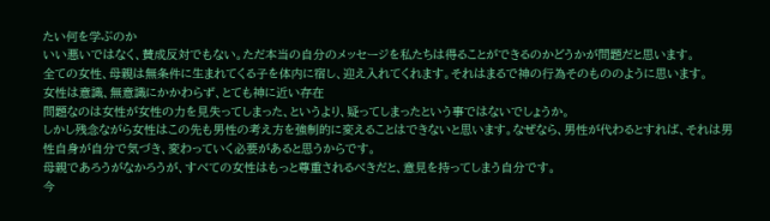たい何を学ぶのか
いい悪いではなく、賛成反対でもない。ただ本当の自分のメッセージを私たちは得ることができるのかどうかが問題だと思います。
全ての女性、母親は無条件に生まれてくる子を体内に宿し、迎え入れてくれます。それはまるで神の行為そのもののように思います。
女性は意識、無意識にかかわらず、とても神に近い存在
問題なのは女性が女性の力を見失ってしまった、というより、疑ってしまったという事ではないでしょうか。
しかし残念ながら女性はこの先も男性の考え方を強制的に変えることはできないと思います。なぜなら、男性が代わるとすれば、それは男性自身が自分で気づき、変わっていく必要があると思うからです。
母親であろうがなかろうが、すべての女性はもっと尊重されるべきだと、意見を持ってしまう自分です。
今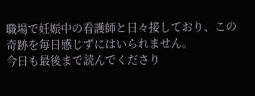職場で妊娠中の看護師と日々接しており、この奇跡を毎日感じずにはいられません。
今日も最後まで読んでくださり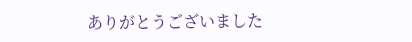ありがとうございました